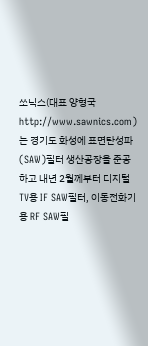쏘닉스(대표 양형국 http://www.sawnics.com)는 경기도 화성에 표면탄성파(SAW)필터 생산공장을 준공하고 내년 2월께부터 디지털TV용 IF SAW필터, 이동전화기용 RF SAW필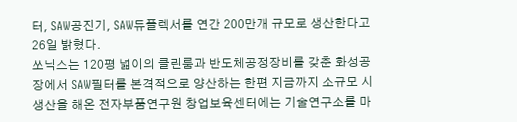터, SAW공진기, SAW듀플렉서를 연간 200만개 규모로 생산한다고 26일 밝혔다.
쏘닉스는 120평 넓이의 클린룸과 반도체공정장비를 갖춘 화성공장에서 SAW필터를 본격적으로 양산하는 한편 지금까지 소규모 시생산을 해온 전자부품연구원 창업보육센터에는 기술연구소를 마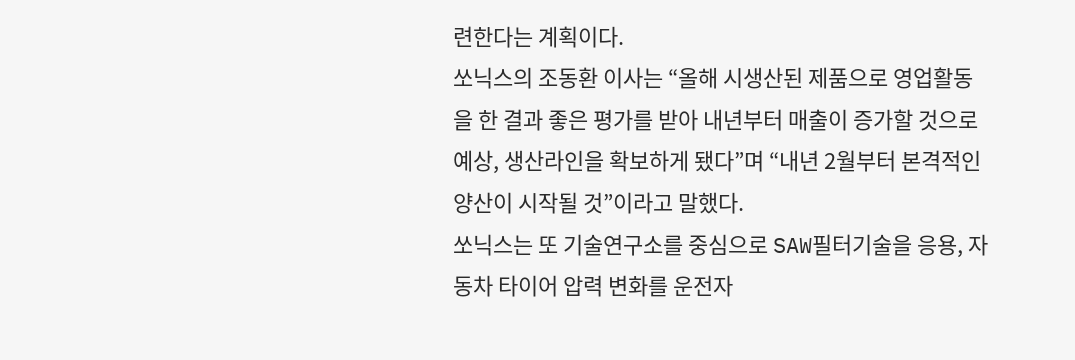련한다는 계획이다.
쏘닉스의 조동환 이사는 “올해 시생산된 제품으로 영업활동을 한 결과 좋은 평가를 받아 내년부터 매출이 증가할 것으로 예상, 생산라인을 확보하게 됐다”며 “내년 2월부터 본격적인 양산이 시작될 것”이라고 말했다.
쏘닉스는 또 기술연구소를 중심으로 SAW필터기술을 응용, 자동차 타이어 압력 변화를 운전자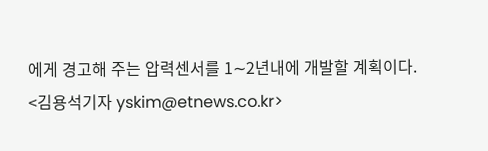에게 경고해 주는 압력센서를 1∼2년내에 개발할 계획이다.
<김용석기자 yskim@etnews.co.kr>